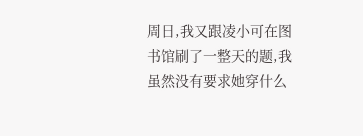周日,我又跟凌小可在图书馆刷了一整天的题,我虽然没有要求她穿什么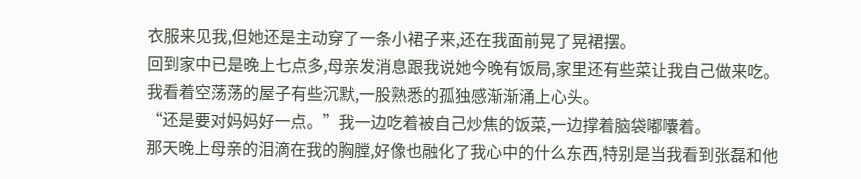衣服来见我,但她还是主动穿了一条小裙子来,还在我面前晃了晃裙摆。
回到家中已是晚上七点多,母亲发消息跟我说她今晚有饭局,家里还有些菜让我自己做来吃。
我看着空荡荡的屋子有些沉默,一股熟悉的孤独感渐渐涌上心头。
“还是要对妈妈好一点。”我一边吃着被自己炒焦的饭菜,一边撑着脑袋嘟囔着。
那天晚上母亲的泪滴在我的胸膛,好像也融化了我心中的什么东西,特别是当我看到张磊和他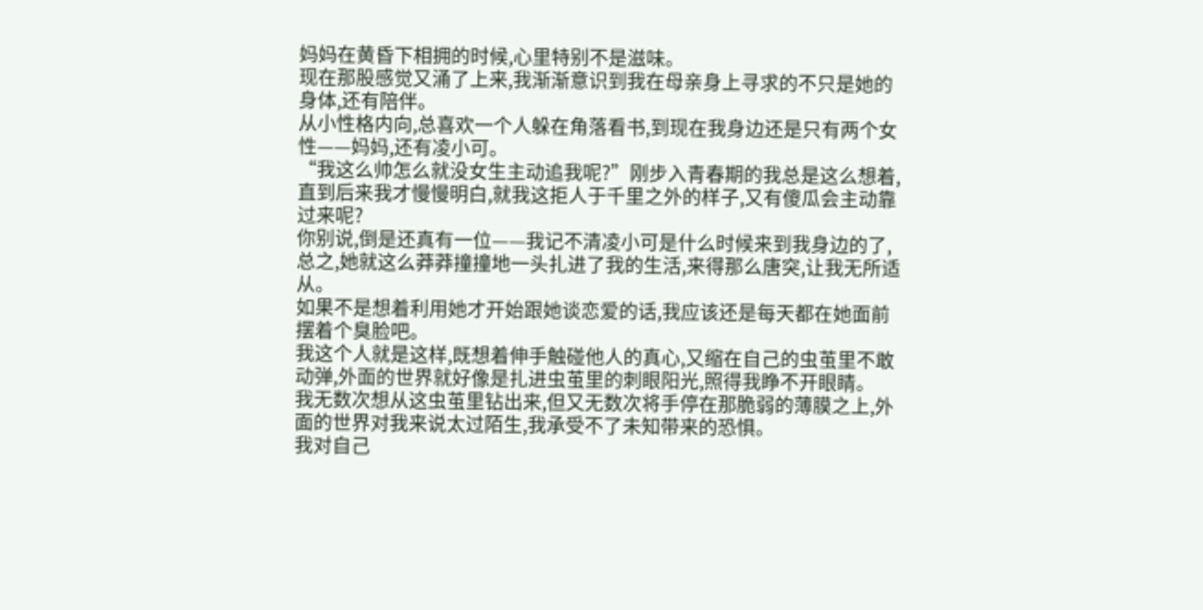妈妈在黄昏下相拥的时候,心里特别不是滋味。
现在那股感觉又涌了上来,我渐渐意识到我在母亲身上寻求的不只是她的身体,还有陪伴。
从小性格内向,总喜欢一个人躲在角落看书,到现在我身边还是只有两个女性——妈妈,还有凌小可。
“我这么帅怎么就没女生主动追我呢?”刚步入青春期的我总是这么想着,直到后来我才慢慢明白,就我这拒人于千里之外的样子,又有傻瓜会主动靠过来呢?
你别说,倒是还真有一位——我记不清凌小可是什么时候来到我身边的了,总之,她就这么莽莽撞撞地一头扎进了我的生活,来得那么唐突,让我无所适从。
如果不是想着利用她才开始跟她谈恋爱的话,我应该还是每天都在她面前摆着个臭脸吧。
我这个人就是这样,既想着伸手触碰他人的真心,又缩在自己的虫茧里不敢动弹,外面的世界就好像是扎进虫茧里的刺眼阳光,照得我睁不开眼睛。
我无数次想从这虫茧里钻出来,但又无数次将手停在那脆弱的薄膜之上,外面的世界对我来说太过陌生,我承受不了未知带来的恐惧。
我对自己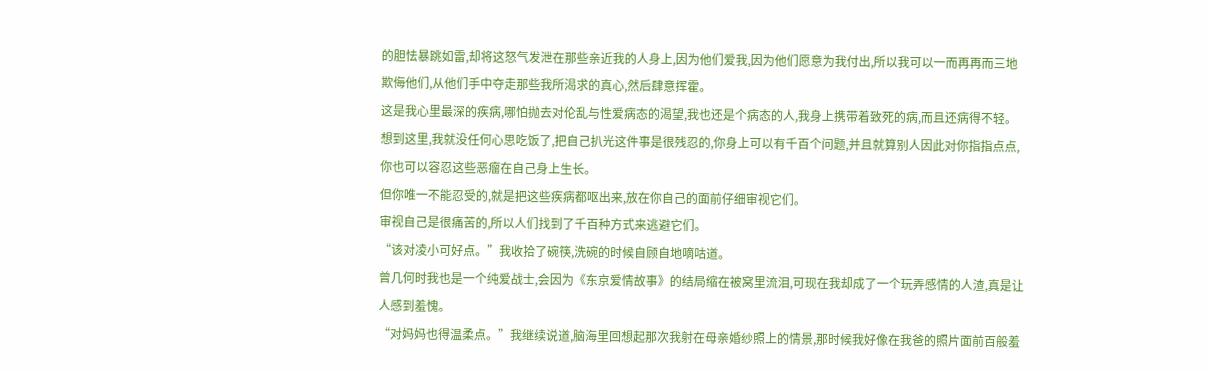的胆怯暴跳如雷,却将这怒气发泄在那些亲近我的人身上,因为他们爱我,因为他们愿意为我付出,所以我可以一而再再而三地欺侮他们,从他们手中夺走那些我所渴求的真心,然后肆意挥霍。
这是我心里最深的疾病,哪怕抛去对伦乱与性爱病态的渴望,我也还是个病态的人,我身上携带着致死的病,而且还病得不轻。
想到这里,我就没任何心思吃饭了,把自己扒光这件事是很残忍的,你身上可以有千百个问题,并且就算别人因此对你指指点点,你也可以容忍这些恶瘤在自己身上生长。
但你唯一不能忍受的,就是把这些疾病都呕出来,放在你自己的面前仔细审视它们。
审视自己是很痛苦的,所以人们找到了千百种方式来逃避它们。
“该对凌小可好点。”我收拾了碗筷,洗碗的时候自顾自地嘀咕道。
曾几何时我也是一个纯爱战士,会因为《东京爱情故事》的结局缩在被窝里流泪,可现在我却成了一个玩弄感情的人渣,真是让人感到羞愧。
“对妈妈也得温柔点。”我继续说道,脑海里回想起那次我射在母亲婚纱照上的情景,那时候我好像在我爸的照片面前百般羞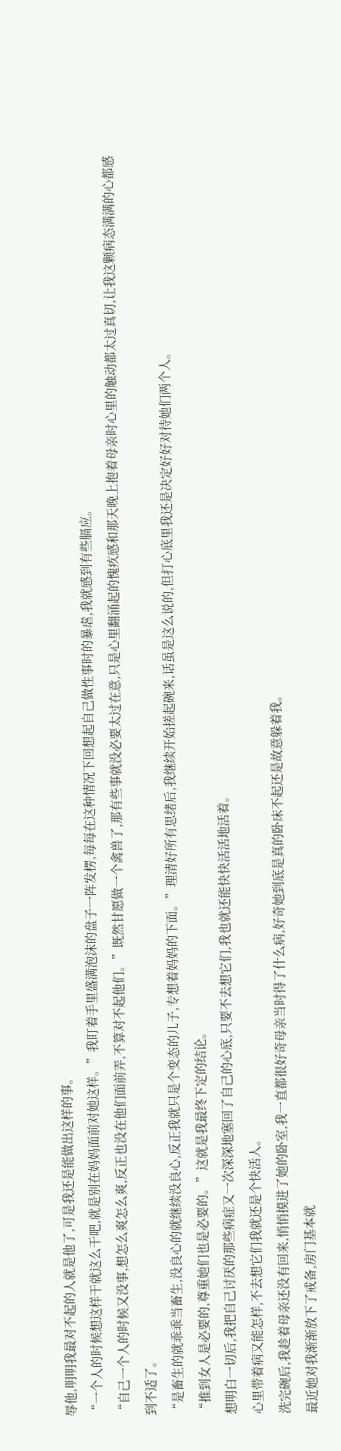辱他,明明我最对不起的人就是他了,可是我还是能做出这样的事。
“一个人的时候想这样干就这么干吧,就是别在妈妈面前对她这样。”我盯着手里盛满泡沫的盘子一阵发楞,每每在这种情况下回想起自己做性事时的暴虐,我就感到有些膈应。
“自己一个人的时候又没事,想怎么爽怎么爽,反正也没在他们面前弄,不算对不起他们。”既然甘愿做一个禽兽了,那有些事就没必要太过在意,只是心里翻涌起的愧疚感和那天晚上抱着母亲时心里的触动都太过真切,让我这颗病态满满的心都感到不适了。
“是畜生的就乖乖当畜生,没良心的就继续没良心,反正我就只是个变态的儿子,专想着妈妈的下面。”理清好所有思绪后,我继续开始搓起碗来,话虽是这么说的,但打心底里我还是决定好好对待她们两个人。
“推到女人是必要的,尊重她们也是必要的。”这就是我最终下定的结论。
想明白一切后,我把自己讨厌的那些病症又一次深深地塞回了自己的心底,只要不去想它们,我也就还能快快活活地活着。
心里带着病又能怎样,不去想它们我就还是个快活人。
洗完碗后,我趁着母亲还没有回来,悄悄摸进了她的卧室,我一直都很好奇母亲当时得了什么病,好奇她到底是真的卧床不起还是故意躲着我。
最近她对我渐渐放下了戒备,房门基本就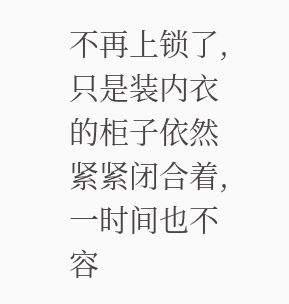不再上锁了,只是装内衣的柜子依然紧紧闭合着,一时间也不容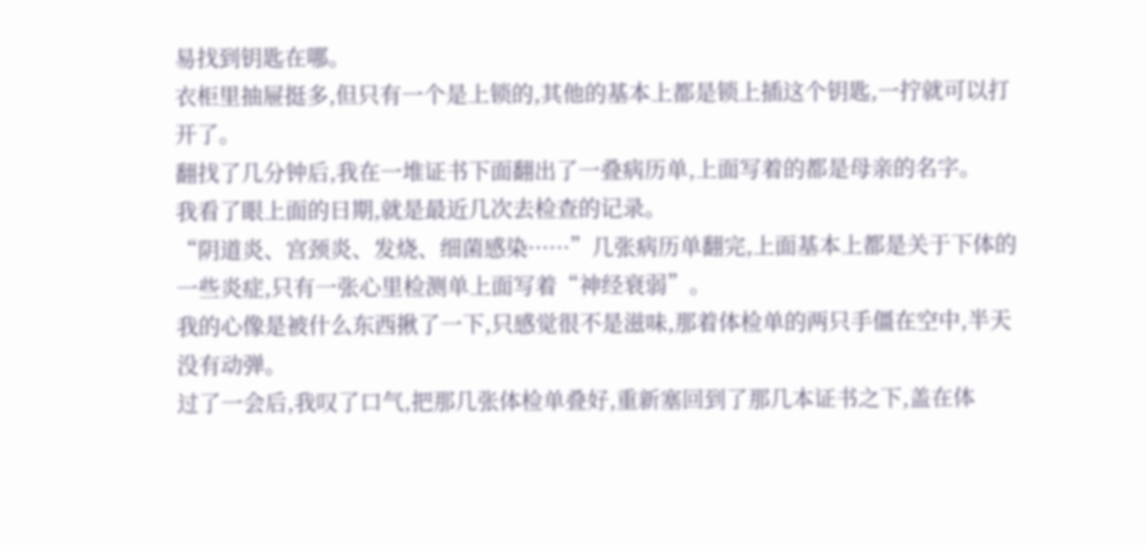易找到钥匙在哪。
衣柜里抽屉挺多,但只有一个是上锁的,其他的基本上都是锁上插这个钥匙,一拧就可以打开了。
翻找了几分钟后,我在一堆证书下面翻出了一叠病历单,上面写着的都是母亲的名字。
我看了眼上面的日期,就是最近几次去检查的记录。
“阴道炎、宫颈炎、发烧、细菌感染······”几张病历单翻完,上面基本上都是关于下体的一些炎症,只有一张心里检测单上面写着“神经衰弱”。
我的心像是被什么东西揪了一下,只感觉很不是滋味,那着体检单的两只手僵在空中,半天没有动弹。
过了一会后,我叹了口气,把那几张体检单叠好,重新塞回到了那几本证书之下,盖在体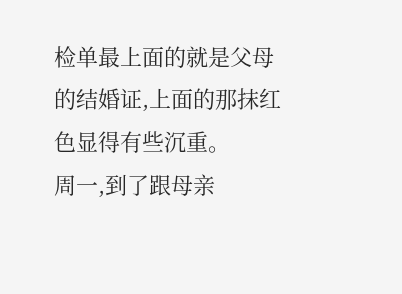检单最上面的就是父母的结婚证,上面的那抹红色显得有些沉重。
周一,到了跟母亲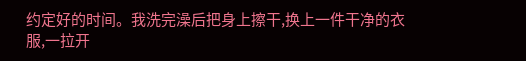约定好的时间。我洗完澡后把身上擦干,换上一件干净的衣服,一拉开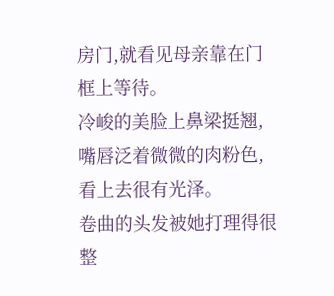房门,就看见母亲靠在门框上等待。
冷峻的美脸上鼻梁挺翘,嘴唇泛着微微的肉粉色,看上去很有光泽。
卷曲的头发被她打理得很整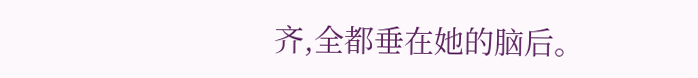齐,全都垂在她的脑后。